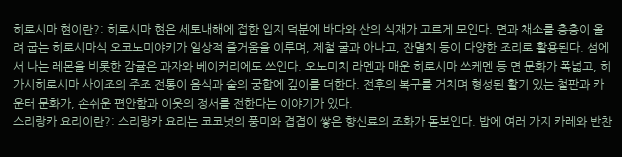히로시마 현이란?: 히로시마 현은 세토내해에 접한 입지 덕분에 바다와 산의 식재가 고르게 모인다. 면과 채소를 층층이 올려 굽는 히로시마식 오코노미야키가 일상적 즐거움을 이루며, 제철 굴과 아나고, 잔멸치 등이 다양한 조리로 활용된다. 섬에서 나는 레몬을 비롯한 감귤은 과자와 베이커리에도 쓰인다. 오노미치 라멘과 매운 히로시마 쓰케멘 등 면 문화가 폭넓고, 히가시히로시마 사이조의 주조 전통이 음식과 술의 궁합에 깊이를 더한다. 전후의 복구를 거치며 형성된 활기 있는 철판과 카운터 문화가, 손쉬운 편안함과 이웃의 정서를 전한다는 이야기가 있다.
스리랑카 요리이란?: 스리랑카 요리는 코코넛의 풍미와 겹겹이 쌓은 향신료의 조화가 돋보인다. 밥에 여러 가지 카레와 반찬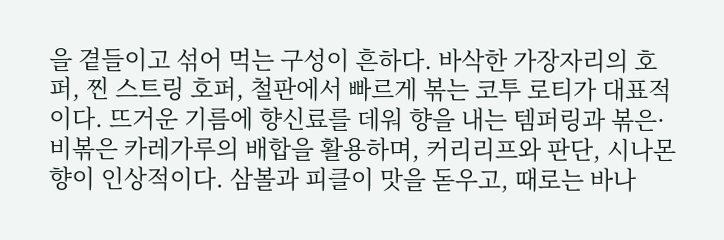을 곁들이고 섞어 먹는 구성이 흔하다. 바삭한 가장자리의 호퍼, 찐 스트링 호퍼, 철판에서 빠르게 볶는 코투 로티가 대표적이다. 뜨거운 기름에 향신료를 데워 향을 내는 템퍼링과 볶은·비볶은 카레가루의 배합을 활용하며, 커리리프와 판단, 시나몬 향이 인상적이다. 삼볼과 피클이 맛을 돋우고, 때로는 바나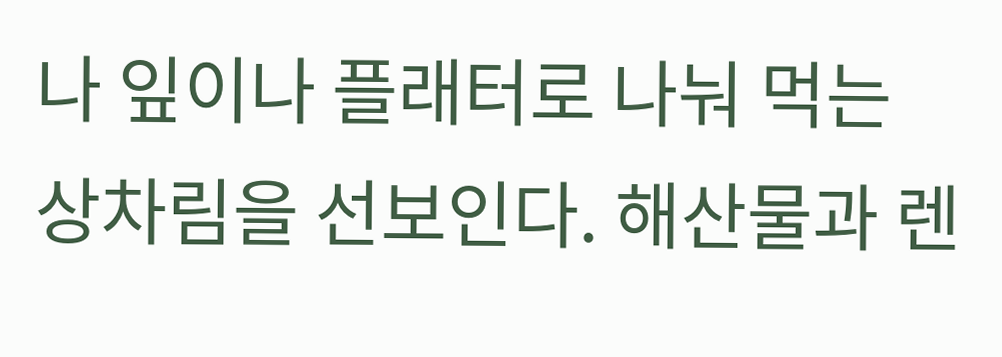나 잎이나 플래터로 나눠 먹는 상차림을 선보인다. 해산물과 렌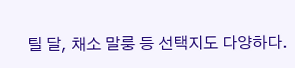틸 달, 채소 말룽 등 선택지도 다양하다.